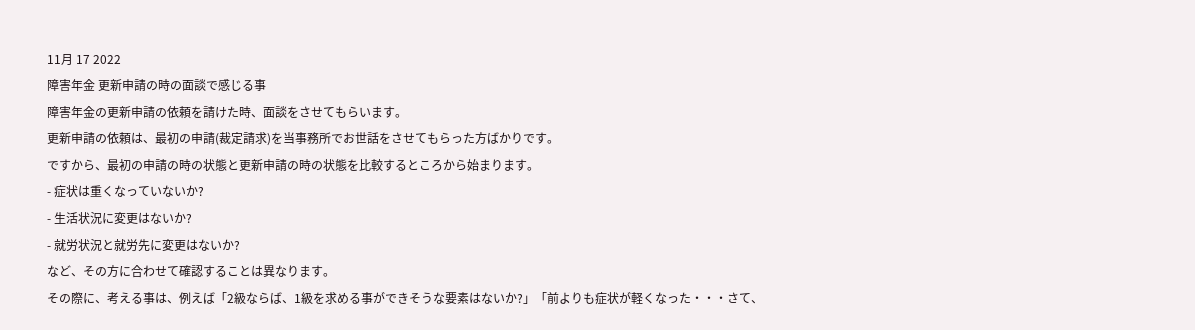11月 17 2022
障害年金 更新申請の時の面談で感じる事
障害年金の更新申請の依頼を請けた時、面談をさせてもらいます。
更新申請の依頼は、最初の申請(裁定請求)を当事務所でお世話をさせてもらった方ばかりです。
ですから、最初の申請の時の状態と更新申請の時の状態を比較するところから始まります。
- 症状は重くなっていないか?
- 生活状況に変更はないか?
- 就労状況と就労先に変更はないか?
など、その方に合わせて確認することは異なります。
その際に、考える事は、例えば「2級ならば、1級を求める事ができそうな要素はないか?」「前よりも症状が軽くなった・・・さて、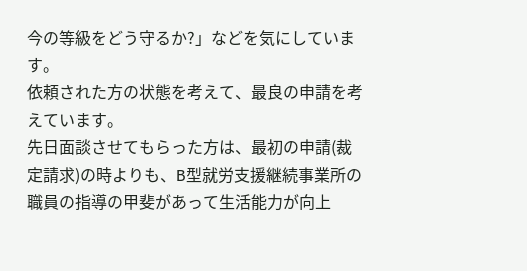今の等級をどう守るか?」などを気にしています。
依頼された方の状態を考えて、最良の申請を考えています。
先日面談させてもらった方は、最初の申請(裁定請求)の時よりも、B型就労支援継続事業所の職員の指導の甲斐があって生活能力が向上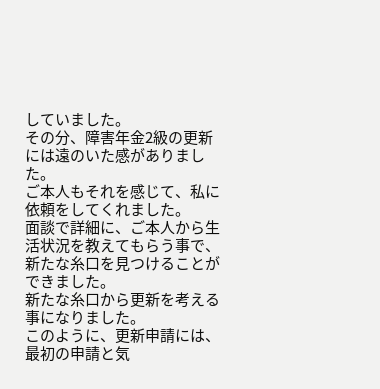していました。
その分、障害年金2級の更新には遠のいた感がありました。
ご本人もそれを感じて、私に依頼をしてくれました。
面談で詳細に、ご本人から生活状況を教えてもらう事で、新たな糸口を見つけることができました。
新たな糸口から更新を考える事になりました。
このように、更新申請には、最初の申請と気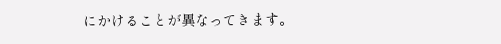にかけることが異なってきます。